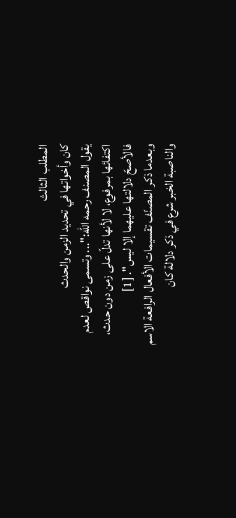المطلب الثالث
كان وأخواتها في تحديد الزمن والحدث
يقول المصنف رحمه الله:"... وتسمى نواقص لعدم اكتفائها بمرفوع، لا لأنها تدلّ على زمن دون حدث، فالأصحّ دلالتها عليهما إلا ليس". [1]
وبعدما ذكر المصنّف تقسيمات الأفعال الرافعة الاسم والناصبة الخبر شرع في ذكر دلالة كان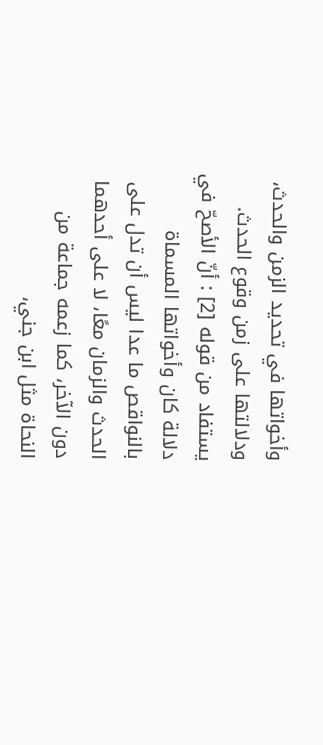وأخواتها في تحديد الزمن والحدث، ودلالتها على زمن وقوع الحدث.
يستفاد من قوله [2] : أنّ الأصحّ في دلالة كان وأخواتها المسماة بالنواقص ما عدا ليس أن تدل على الحدث والزمان معًا، لا على أحدهما دون الآخر، كما زعمه جماعة من النحاة مثل ابن جني،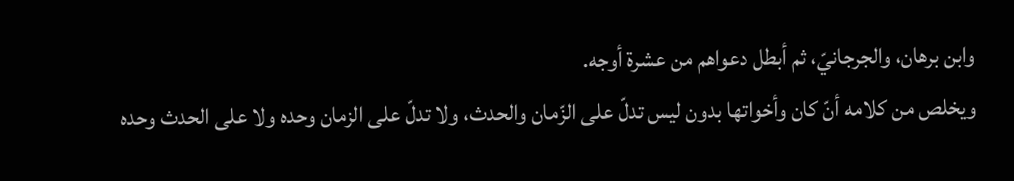وابن برهان، والجرجانيّ، ثم أبطل دعواهم من عشرة أوجه.
ويخلص من كلامه أنّ كان وأخواتها بدون ليس تدلّ على الزّمان والحدث، ولا تدلّ على الزمان وحده ولا على الحدث وحده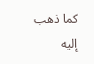كما ذهب إليه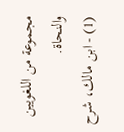مجموعة من اللغويين والنحاة.
(1) - ابن مالك، شرح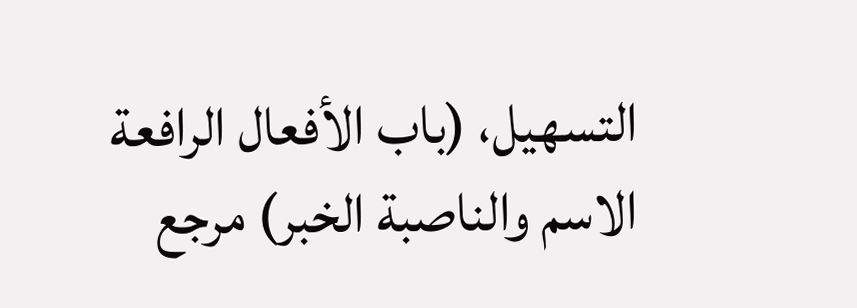التسهيل، (باب الأفعال الرافعة الاسم والناصبة الخبر) مرجع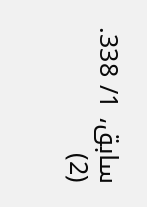سابق، 1/ 338.
(2)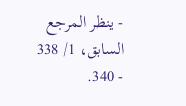- ينظر المرجع السابق، 1/ 338 - 340.